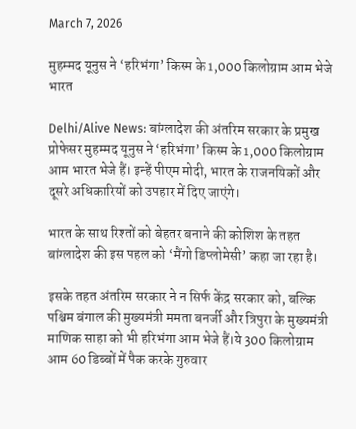March 7, 2026

मुहम्मद यूनुस ने ‘हरिभंगा’ किस्म के 1,000 किलोग्राम आम भेजे भारत

Delhi/Alive News: बांग्लादेश की अंतरिम सरकार के प्रमुख प्रोफेसर मुहम्मद यूनुस ने ‘हरिभंगा’ किस्म के 1,000 किलोग्राम आम भारत भेजे हैं। इन्हें पीएम मोदी, भारत के राजनयिकों और दूसरे अधिकारियों को उपहार में दिए जाएंगे।

भारत के साथ रिश्तों को बेहतर बनाने की कोशिश के तहत बांग्लादेश की इस पहल को ‘मैंगो डिप्लोमेसी’ कहा जा रहा है।

इसके तहत अंतरिम सरकार ने न सिर्फ केंद्र सरकार को, बल्कि पश्चिम बंगाल की मुख्यमंत्री ममता बनर्जी और त्रिपुरा के मुख्यमंत्री माणिक साहा को भी हरिभंगा आम भेजे हैं।ये 300 किलोग्राम आम 60 डिब्बों में पैक करके गुरुवार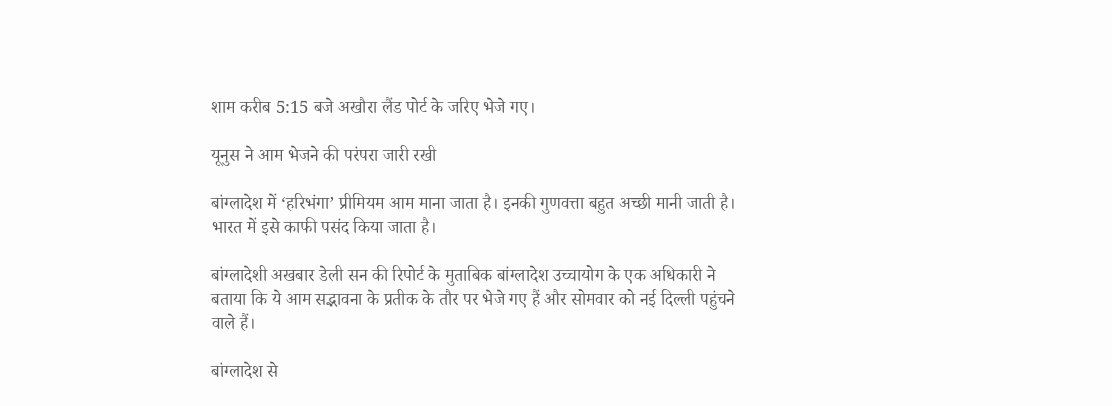शाम करीब 5:15 बजे अखौरा लैंड पोर्ट के जरिए भेजे गए।

यूनुस ने आम भेजने की परंपरा जारी रखी

बांग्लादेश में ‘हरिभंगा’ प्रीमियम आम माना जाता है। इनकी गुणवत्ता बहुत अच्छी मानी जाती है। भारत में इसे काफी पसंद किया जाता है।

बांग्लादेशी अखबार डेली सन की रिपोर्ट के मुताबिक बांग्लादेश उच्चायोग के एक अधिकारी ने बताया कि ये आम सद्भावना के प्रतीक के तौर पर भेजे गए हैं और सोमवार को नई दिल्ली पहुंचने वाले हैं।

बांग्लादेश से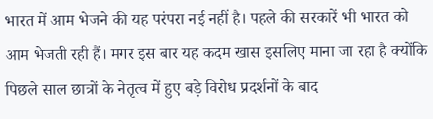भारत में आम भेजने की यह परंपरा नई नहीं है। पहले की सरकारें भी भारत को आम भेजती रही हैं। मगर इस बार यह कदम खास इसलिए माना जा रहा है क्योंकि पिछले साल छात्रों के नेतृत्व में हुए बड़े विरोध प्रदर्शनों के बाद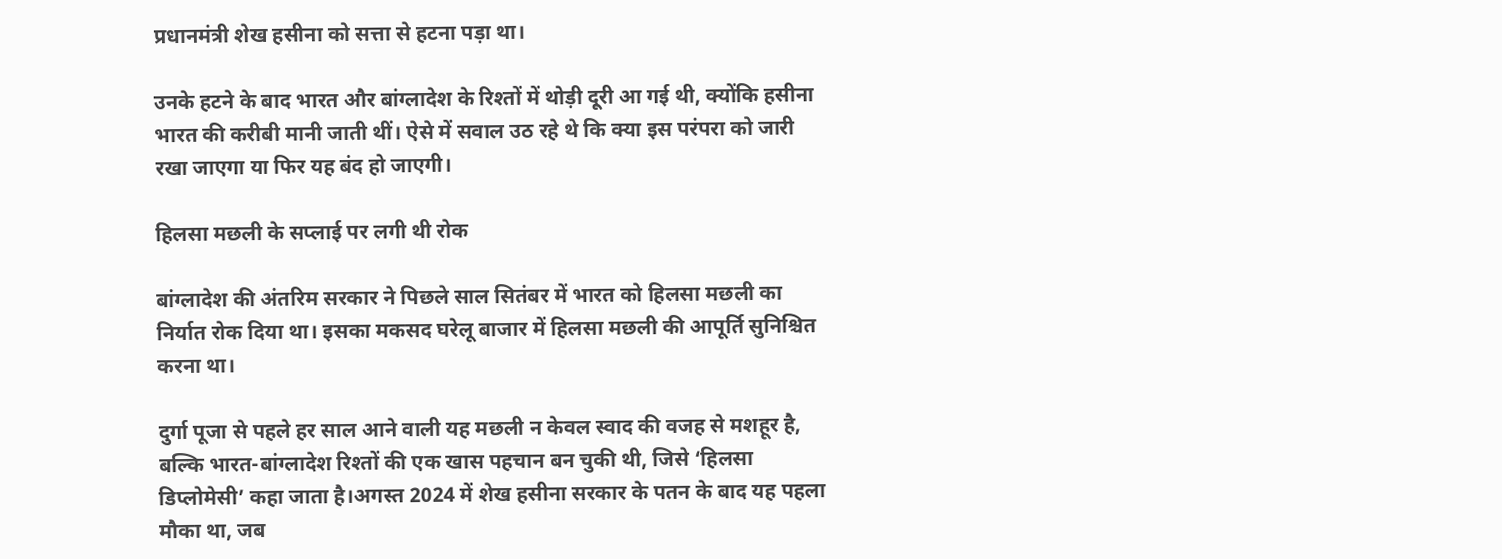प्रधानमंत्री शेख हसीना को सत्ता से हटना पड़ा था।

उनके हटने के बाद भारत और बांग्लादेश के रिश्तों में थोड़ी दूरी आ गई थी, क्योंकि हसीना भारत की करीबी मानी जाती थीं। ऐसे में सवाल उठ रहे थे कि क्या इस परंपरा को जारी रखा जाएगा या फिर यह बंद हो जाएगी।

हिलसा मछली के सप्लाई पर लगी थी रोक

बांग्लादेश की अंतरिम सरकार ने पिछले साल सितंबर में भारत को हिलसा मछली का निर्यात रोक दिया था। इसका मकसद घरेलू बाजार में हिलसा मछली की आपूर्ति सुनिश्चित करना था।

दुर्गा पूजा से पहले हर साल आने वाली यह मछली न केवल स्वाद की वजह से मशहूर है, बल्कि भारत-बांग्लादेश रिश्तों की एक खास पहचान बन चुकी थी, जिसे ‘हिलसा डिप्लोमेसी’ कहा जाता है।अगस्त 2024 में शेख हसीना सरकार के पतन के बाद यह पहला मौका था, जब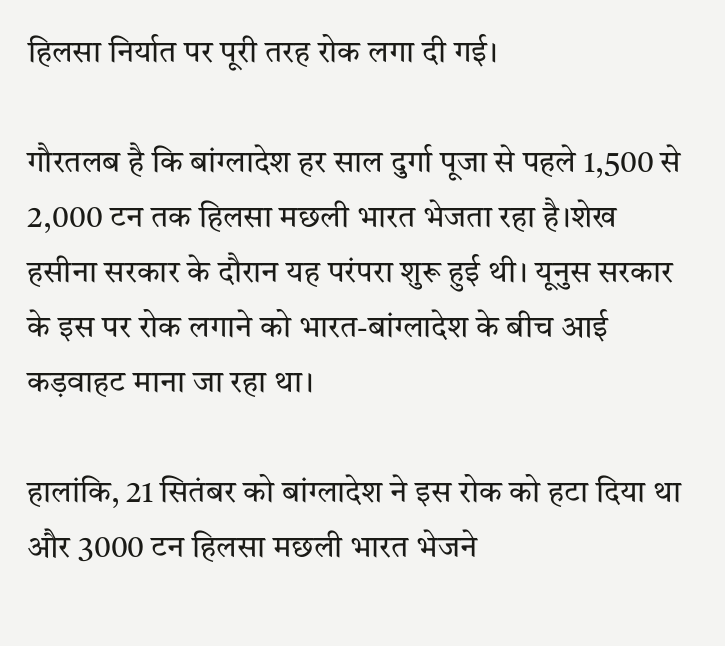हिलसा निर्यात पर पूरी तरह रोक लगा दी गई।

गौरतलब है कि बांग्लादेश हर साल दुर्गा पूजा से पहले 1,500 से 2,000 टन तक हिलसा मछली भारत भेजता रहा है।शेख हसीना सरकार के दौरान यह परंपरा शुरू हुई थी। यूनुस सरकार के इस पर रोक लगाने को भारत-बांग्लादेश के बीच आई कड़वाहट माना जा रहा था।

हालांकि, 21 सितंबर को बांग्लादेश ने इस रोक को हटा दिया था और 3000 टन हिलसा मछली भारत भेजने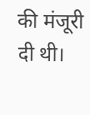की मंजूरी दी थी।